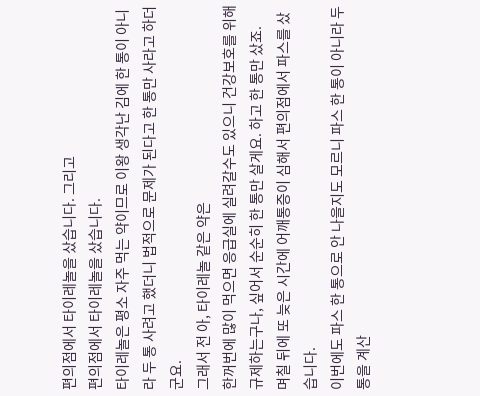편의점에서 타이레놀을 샀습니다. 그리고
편의점에서 타이레놀을 샀습니다.
타이레놀은 평소 자주 먹는 약이므로 이왕 생각난 김에 한 통이 아니라 두 통 사려고 했더니 법적으로 문제가 된다고 한 통만 사라고 하더군요.
그래서 전 아, 타이레놀 같은 약은
한꺼번에 많이 먹으면 응급실에 실려갈수도 있으니 건강보호를 위해 규제하는구나, 싶어서 순순히 한 통만 살게요. 하고 한 통만 샀죠.
며칠 뒤에 또 늦은 시간에 어깨통증이 심해서 편의점에서 파스를 샀습니다.
이번에도 파스 한 통으로 안 나을지도 모르니 파스 한 통이 아니라 두 통을 계산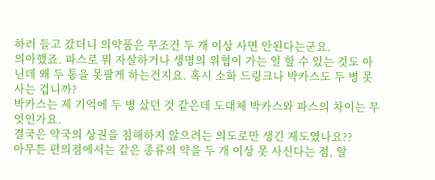하러 들고 갔더니 의약품은 무조건 두 개 이상 사면 안된다는군요.
의아했죠. 파스로 뭐 자살하거나 생명의 위협이 가는 일 할 수 있는 것도 아닌데 왜 두 통을 못팔게 하는건지요. 혹시 소화 드링크나 박카스도 두 병 못 사는 겁니까?
박카스는 제 기억에 두 병 샀던 것 같은데 도대체 박카스와 파스의 차이는 무엇인가요.
결국은 약국의 상권을 침해하지 않으려는 의도로만 생긴 제도였나요??
아무튼 편의점에서는 같은 종류의 약을 두 개 이상 못 사신다는 점, 알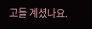고들 계셨나요.